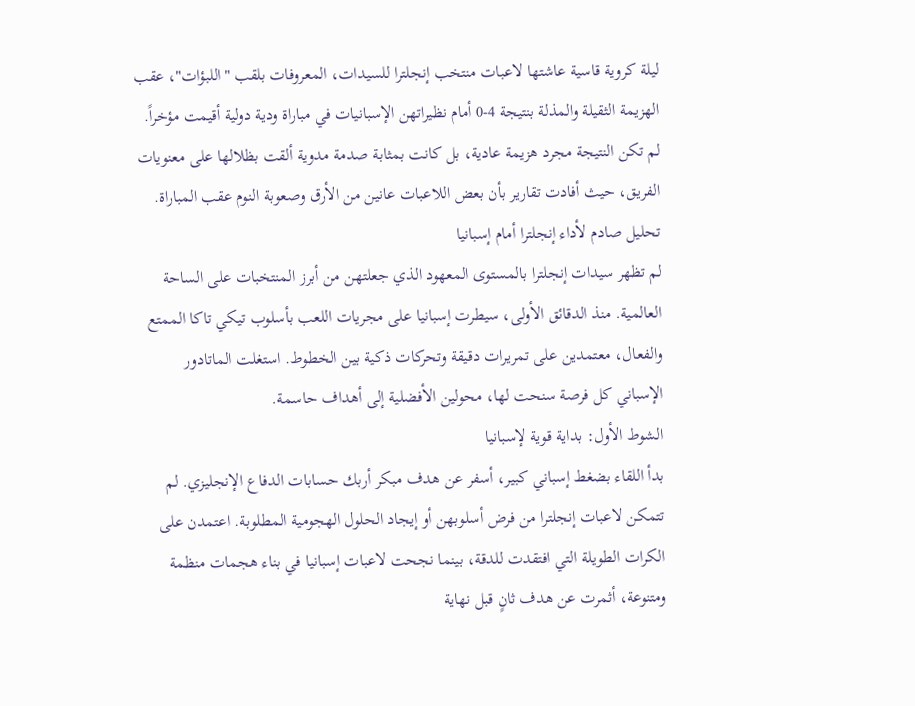ليلة كروية قاسية عاشتها لاعبات منتخب إنجلترا للسيدات، المعروفات بلقب "اللبؤات"، عقب الهزيمة الثقيلة والمذلة بنتيجة 4-0 أمام نظيراتهن الإسبانيات في مباراة ودية دولية أقيمت مؤخراً. لم تكن النتيجة مجرد هزيمة عادية، بل كانت بمثابة صدمة مدوية ألقت بظلالها على معنويات الفريق، حيث أفادت تقارير بأن بعض اللاعبات عانين من الأرق وصعوبة النوم عقب المباراة.
تحليل صادم لأداء إنجلترا أمام إسبانيا
لم تظهر سيدات إنجلترا بالمستوى المعهود الذي جعلتهن من أبرز المنتخبات على الساحة العالمية. منذ الدقائق الأولى، سيطرت إسبانيا على مجريات اللعب بأسلوب تيكي تاكا الممتع والفعال، معتمدين على تمريرات دقيقة وتحركات ذكية بين الخطوط. استغلت الماتادور الإسباني كل فرصة سنحت لها، محولين الأفضلية إلى أهداف حاسمة.
الشوط الأول: بداية قوية لإسبانيا
بدأ اللقاء بضغط إسباني كبير، أسفر عن هدف مبكر أربك حسابات الدفاع الإنجليزي. لم تتمكن لاعبات إنجلترا من فرض أسلوبهن أو إيجاد الحلول الهجومية المطلوبة. اعتمدن على الكرات الطويلة التي افتقدت للدقة، بينما نجحت لاعبات إسبانيا في بناء هجمات منظمة ومتنوعة، أثمرت عن هدف ثانٍ قبل نهاية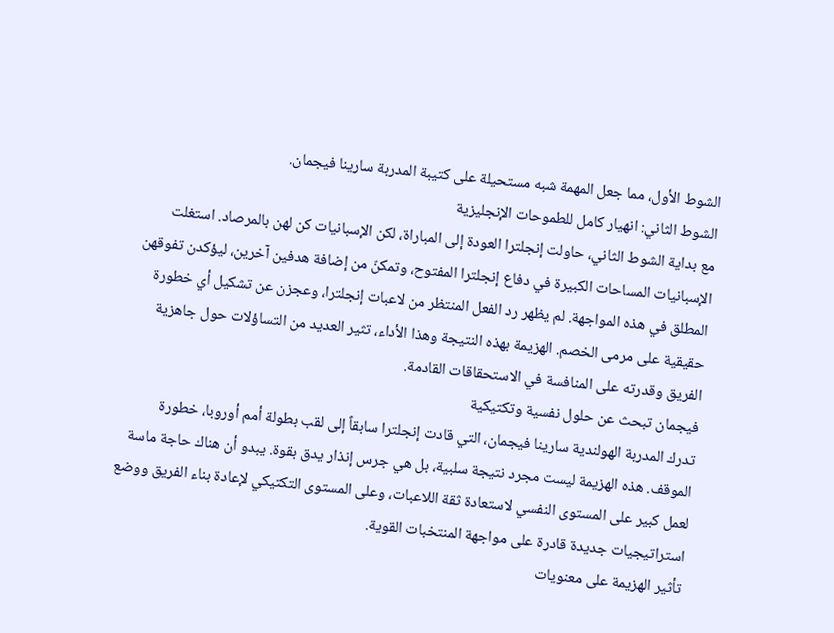الشوط الأول، مما جعل المهمة شبه مستحيلة على كتيبة المدربة سارينا فيجمان.
الشوط الثاني: انهيار كامل للطموحات الإنجليزية
مع بداية الشوط الثاني، حاولت إنجلترا العودة إلى المباراة، لكن الإسبانيات كن لهن بالمرصاد. استغلت الإسبانيات المساحات الكبيرة في دفاع إنجلترا المفتوح، وتمكنّ من إضافة هدفين آخرين، ليؤكدن تفوقهن المطلق في هذه المواجهة. لم يظهر رد الفعل المنتظر من لاعبات إنجلترا، وعجزن عن تشكيل أي خطورة حقيقية على مرمى الخصم. الهزيمة بهذه النتيجة وهذا الأداء، تثير العديد من التساؤلات حول جاهزية الفريق وقدرته على المنافسة في الاستحقاقات القادمة.
فيجمان تبحث عن حلول نفسية وتكتيكية
تدرك المدربة الهولندية سارينا فيجمان، التي قادت إنجلترا سابقاً إلى لقب بطولة أمم أوروبا، خطورة الموقف. هذه الهزيمة ليست مجرد نتيجة سلبية، بل هي جرس إنذار يدق بقوة. يبدو أن هناك حاجة ماسة لعمل كبير على المستوى النفسي لاستعادة ثقة اللاعبات، وعلى المستوى التكتيكي لإعادة بناء الفريق ووضع استراتيجيات جديدة قادرة على مواجهة المنتخبات القوية.
تأثير الهزيمة على معنويات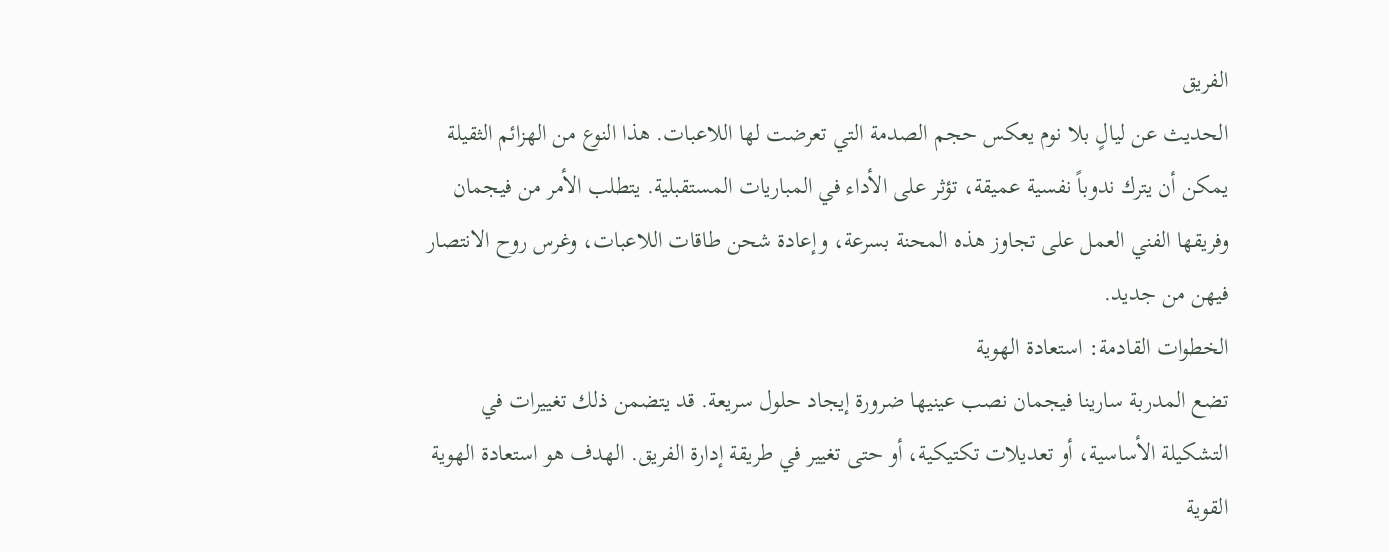الفريق
الحديث عن ليالٍ بلا نوم يعكس حجم الصدمة التي تعرضت لها اللاعبات. هذا النوع من الهزائم الثقيلة يمكن أن يترك ندوباً نفسية عميقة، تؤثر على الأداء في المباريات المستقبلية. يتطلب الأمر من فيجمان وفريقها الفني العمل على تجاوز هذه المحنة بسرعة، وإعادة شحن طاقات اللاعبات، وغرس روح الانتصار فيهن من جديد.
الخطوات القادمة: استعادة الهوية
تضع المدربة سارينا فيجمان نصب عينيها ضرورة إيجاد حلول سريعة. قد يتضمن ذلك تغييرات في التشكيلة الأساسية، أو تعديلات تكتيكية، أو حتى تغيير في طريقة إدارة الفريق. الهدف هو استعادة الهوية القوية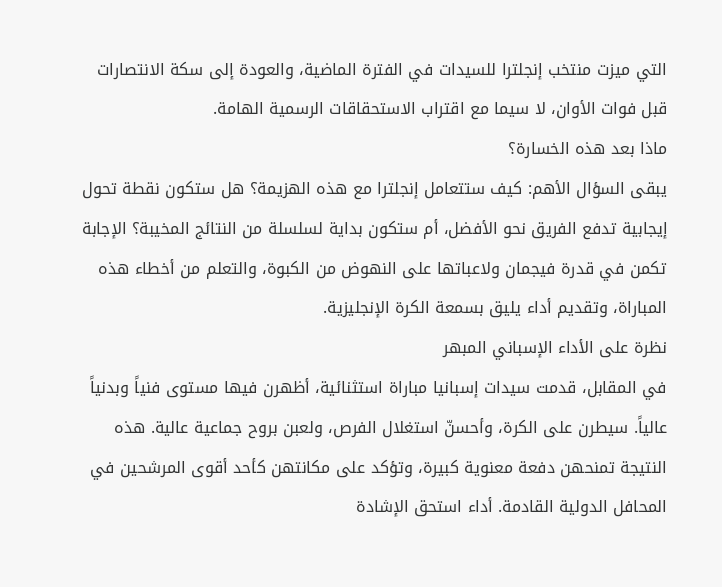التي ميزت منتخب إنجلترا للسيدات في الفترة الماضية، والعودة إلى سكة الانتصارات قبل فوات الأوان، لا سيما مع اقتراب الاستحقاقات الرسمية الهامة.
ماذا بعد هذه الخسارة؟
يبقى السؤال الأهم: كيف ستتعامل إنجلترا مع هذه الهزيمة؟ هل ستكون نقطة تحول إيجابية تدفع الفريق نحو الأفضل، أم ستكون بداية لسلسلة من النتائج المخيبة؟ الإجابة تكمن في قدرة فيجمان ولاعباتها على النهوض من الكبوة، والتعلم من أخطاء هذه المباراة، وتقديم أداء يليق بسمعة الكرة الإنجليزية.
نظرة على الأداء الإسباني المبهر
في المقابل، قدمت سيدات إسبانيا مباراة استثنائية، أظهرن فيها مستوى فنياً وبدنياً عالياً. سيطرن على الكرة، وأحسنّ استغلال الفرص، ولعبن بروح جماعية عالية. هذه النتيجة تمنحهن دفعة معنوية كبيرة، وتؤكد على مكانتهن كأحد أقوى المرشحين في المحافل الدولية القادمة. أداء استحق الإشادة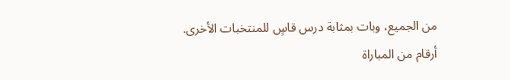من الجميع، وبات بمثابة درس قاسٍ للمنتخبات الأخرى.
أرقام من المباراة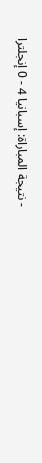- نتيجة المباراة: إسبانيا 4 - 0 إنجلترا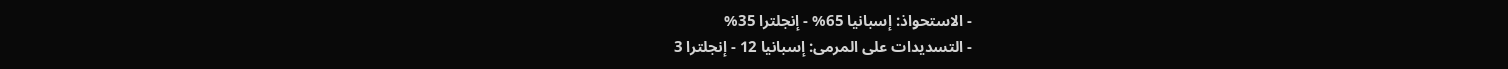- الاستحواذ: إسبانيا 65% - إنجلترا 35%
- التسديدات على المرمى: إسبانيا 12 - إنجلترا 3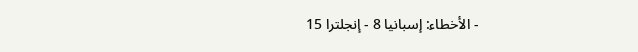- الأخطاء: إسبانيا 8 - إنجلترا 15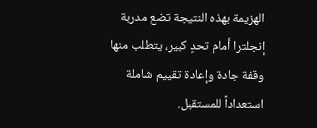الهزيمة بهذه النتيجة تضع مدربة إنجلترا أمام تحدٍ كبير، يتطلب منها وقفة جادة وإعادة تقييم شاملة استعداداً للمستقبل.